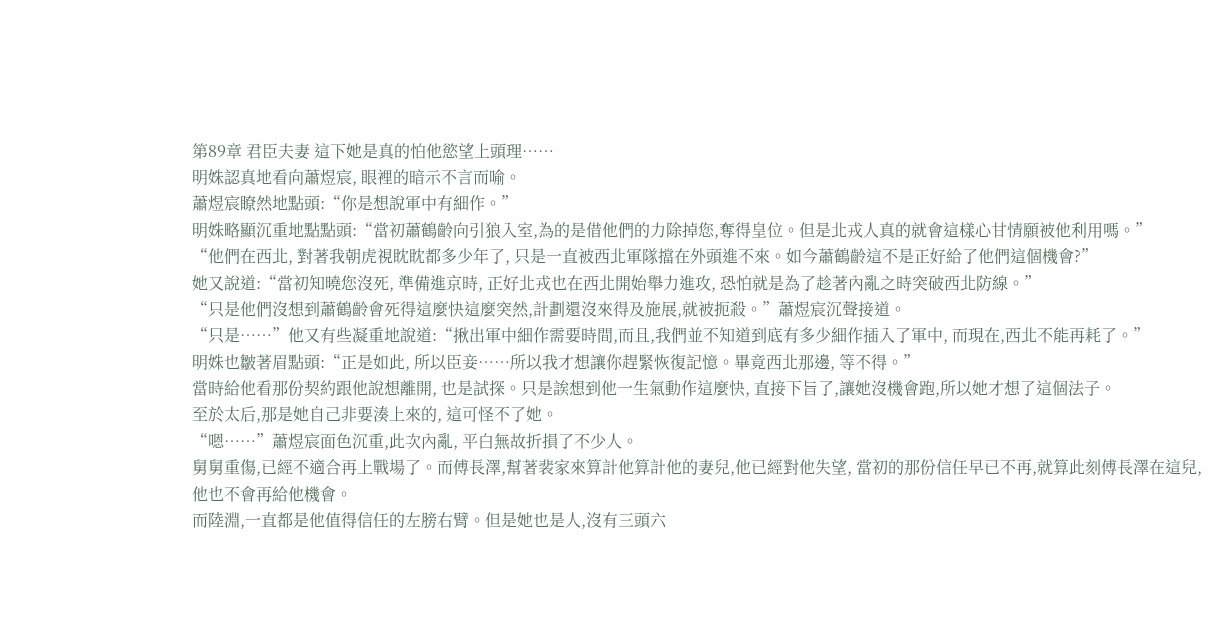第89章 君臣夫妻 這下她是真的怕他慾望上頭理……
明姝認真地看向蕭煜宸, 眼裡的暗示不言而喻。
蕭煜宸瞭然地點頭:“你是想說軍中有細作。”
明姝略顯沉重地點點頭:“當初蕭鶴齡向引狼入室,為的是借他們的力除掉您,奪得皇位。但是北戎人真的就會這樣心甘情願被他利用嗎。”
“他們在西北, 對著我朝虎視眈眈都多少年了, 只是一直被西北軍隊擋在外頭進不來。如今蕭鶴齡這不是正好給了他們這個機會?”
她又說道:“當初知曉您沒死, 準備進京時, 正好北戎也在西北開始舉力進攻, 恐怕就是為了趁著內亂之時突破西北防線。”
“只是他們沒想到蕭鶴齡會死得這麼快這麼突然,計劃還沒來得及施展,就被扼殺。”蕭煜宸沉聲接道。
“只是……”他又有些凝重地說道:“揪出軍中細作需要時間,而且,我們並不知道到底有多少細作插入了軍中, 而現在,西北不能再耗了。”
明姝也皺著眉點頭:“正是如此, 所以臣妾……所以我才想讓你趕緊恢復記憶。畢竟西北那邊, 等不得。”
當時給他看那份契約跟他說想離開, 也是試探。只是誒想到他一生氣動作這麼快, 直接下旨了,讓她沒機會跑,所以她才想了這個法子。
至於太后,那是她自己非要湊上來的, 這可怪不了她。
“嗯……”蕭煜宸面色沉重,此次內亂, 平白無故折損了不少人。
舅舅重傷,已經不適合再上戰場了。而傅長澤,幫著裴家來算計他算計他的妻兒,他已經對他失望, 當初的那份信任早已不再,就算此刻傅長澤在這兒,他也不會再給他機會。
而陸淵,一直都是他值得信任的左膀右臂。但是她也是人,沒有三頭六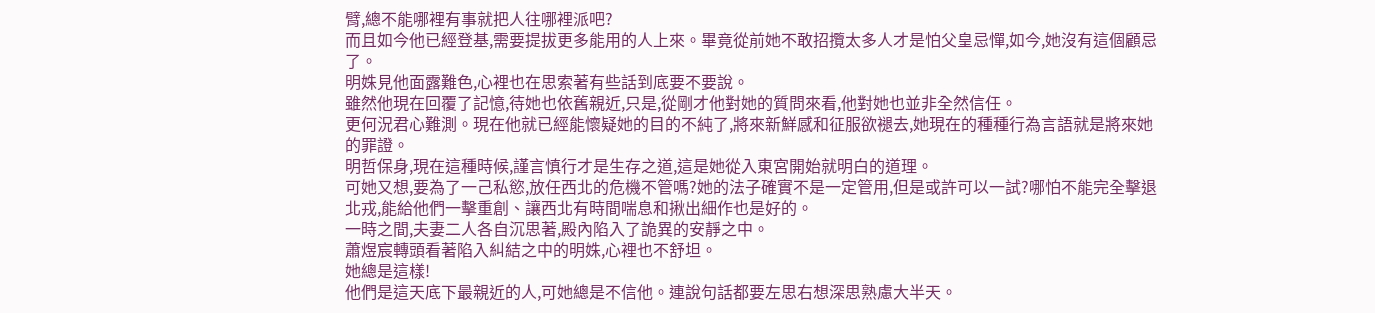臂,總不能哪裡有事就把人往哪裡派吧?
而且如今他已經登基,需要提拔更多能用的人上來。畢竟從前她不敢招攬太多人才是怕父皇忌憚,如今,她沒有這個顧忌了。
明姝見他面露難色,心裡也在思索著有些話到底要不要說。
雖然他現在回覆了記憶,待她也依舊親近,只是,從剛才他對她的質問來看,他對她也並非全然信任。
更何況君心難測。現在他就已經能懷疑她的目的不純了,將來新鮮感和征服欲褪去,她現在的種種行為言語就是將來她的罪證。
明哲保身,現在這種時候,謹言慎行才是生存之道,這是她從入東宮開始就明白的道理。
可她又想,要為了一己私慾,放任西北的危機不管嗎?她的法子確實不是一定管用,但是或許可以一試?哪怕不能完全擊退北戎,能給他們一擊重創、讓西北有時間喘息和揪出細作也是好的。
一時之間,夫妻二人各自沉思著,殿內陷入了詭異的安靜之中。
蕭煜宸轉頭看著陷入糾結之中的明姝,心裡也不舒坦。
她總是這樣!
他們是這天底下最親近的人,可她總是不信他。連說句話都要左思右想深思熟慮大半天。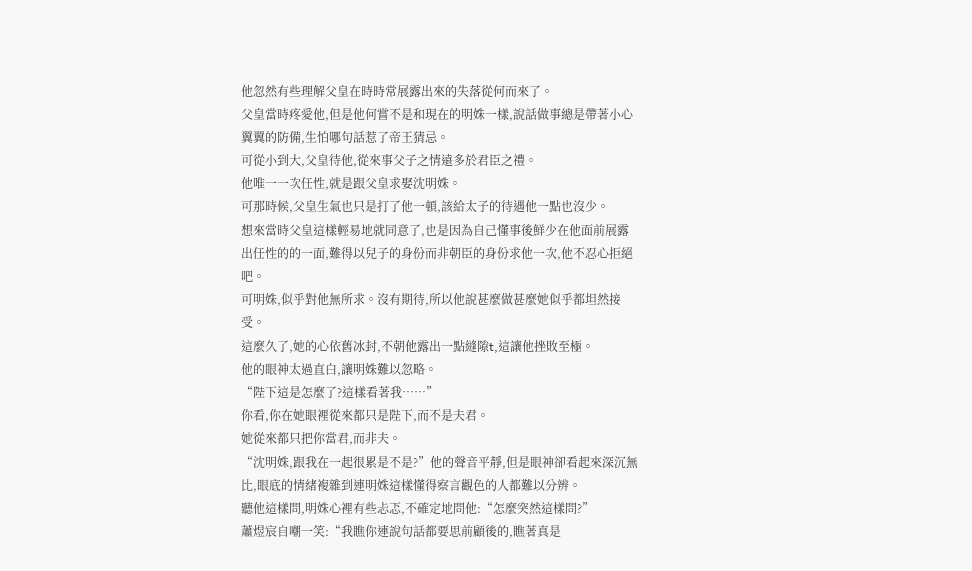他忽然有些理解父皇在時時常展露出來的失落從何而來了。
父皇當時疼愛他,但是他何嘗不是和現在的明姝一樣,說話做事總是帶著小心翼翼的防備,生怕哪句話惹了帝王猜忌。
可從小到大,父皇待他,從來事父子之情遠多於君臣之禮。
他唯一一次任性,就是跟父皇求娶沈明姝。
可那時候,父皇生氣也只是打了他一頓,該給太子的待遇他一點也沒少。
想來當時父皇這樣輕易地就同意了,也是因為自己懂事後鮮少在他面前展露出任性的的一面,難得以兒子的身份而非朝臣的身份求他一次,他不忍心拒絕吧。
可明姝,似乎對他無所求。沒有期待,所以他說甚麼做甚麼她似乎都坦然接受。
這麼久了,她的心依舊冰封,不朝他露出一點縫隙t,這讓他挫敗至極。
他的眼神太過直白,讓明姝難以忽略。
“陛下這是怎麼了?這樣看著我……”
你看,你在她眼裡從來都只是陛下,而不是夫君。
她從來都只把你當君,而非夫。
“沈明姝,跟我在一起很累是不是?”他的聲音平靜,但是眼神卻看起來深沉無比,眼底的情緒複雜到連明姝這樣懂得察言觀色的人都難以分辨。
聽他這樣問,明姝心裡有些忐忑,不確定地問他:“怎麼突然這樣問?”
蕭煜宸自嘲一笑:“我瞧你連說句話都要思前顧後的,瞧著真是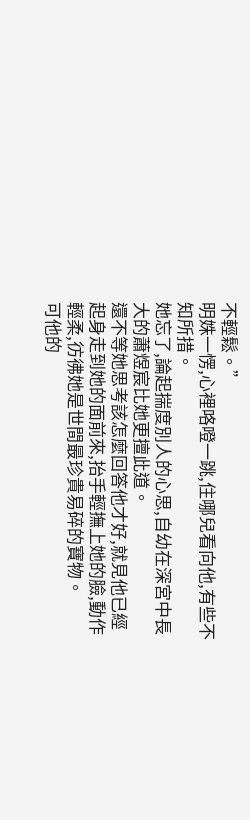不輕鬆。”
明姝一愣,心裡咯噔一跳,住哪兒看向他,有些不知所措。
她忘了,論起揣度別人的心思,自幼在深宮中長大的蕭煜宸比她更擅此道。
還不等她思考該怎麼回答他才好,就見他已經起身走到她的面前來,抬手輕撫上她的臉,動作輕柔,彷彿她是世間最珍貴易碎的寶物。
可他的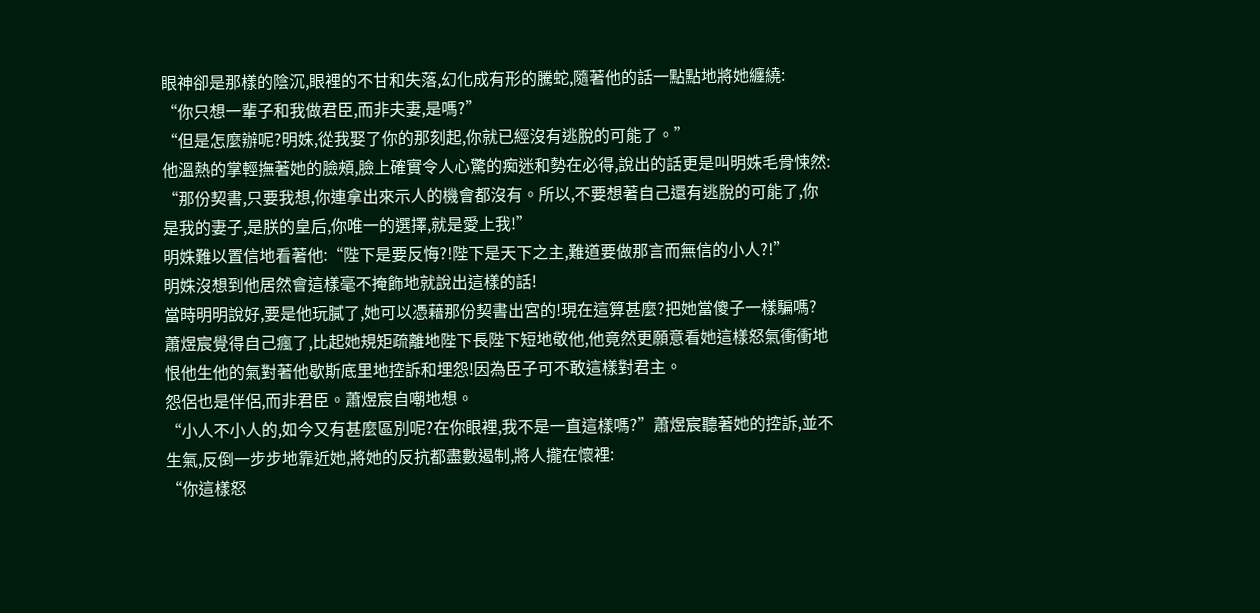眼神卻是那樣的陰沉,眼裡的不甘和失落,幻化成有形的騰蛇,隨著他的話一點點地將她纏繞:
“你只想一輩子和我做君臣,而非夫妻,是嗎?”
“但是怎麼辦呢?明姝,從我娶了你的那刻起,你就已經沒有逃脫的可能了。”
他溫熱的掌輕撫著她的臉頰,臉上確實令人心驚的痴迷和勢在必得,說出的話更是叫明姝毛骨悚然:
“那份契書,只要我想,你連拿出來示人的機會都沒有。所以,不要想著自己還有逃脫的可能了,你是我的妻子,是朕的皇后,你唯一的選擇,就是愛上我!”
明姝難以置信地看著他:“陛下是要反悔?!陛下是天下之主,難道要做那言而無信的小人?!”
明姝沒想到他居然會這樣毫不掩飾地就說出這樣的話!
當時明明說好,要是他玩膩了,她可以憑藉那份契書出宮的!現在這算甚麼?把她當傻子一樣騙嗎?
蕭煜宸覺得自己瘋了,比起她規矩疏離地陛下長陛下短地敬他,他竟然更願意看她這樣怒氣衝衝地恨他生他的氣對著他歇斯底里地控訴和埋怨!因為臣子可不敢這樣對君主。
怨侶也是伴侶,而非君臣。蕭煜宸自嘲地想。
“小人不小人的,如今又有甚麼區別呢?在你眼裡,我不是一直這樣嗎?”蕭煜宸聽著她的控訴,並不生氣,反倒一步步地靠近她,將她的反抗都盡數遏制,將人攏在懷裡:
“你這樣怒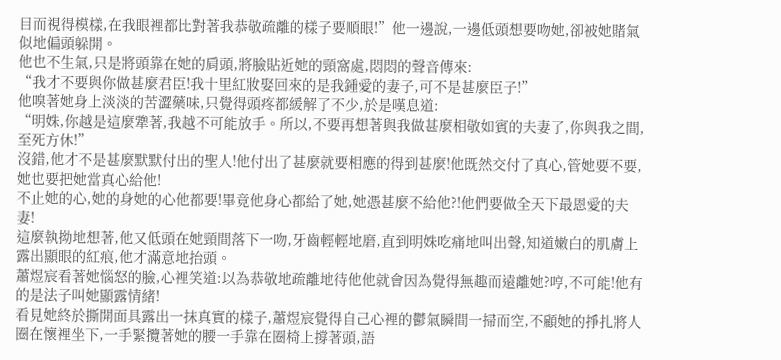目而視得模樣,在我眼裡都比對著我恭敬疏離的樣子要順眼!”他一邊說,一邊低頭想要吻她,卻被她賭氣似地偏頭躲開。
他也不生氣,只是將頭靠在她的肩頭,將臉貼近她的頸窩處,悶悶的聲音傳來:
“我才不要與你做甚麼君臣!我十里紅妝娶回來的是我鍾愛的妻子,可不是甚麼臣子!”
他嗅著她身上淡淡的苦澀藥味,只覺得頭疼都緩解了不少,於是嘆息道:
“明姝,你越是這麼犟著,我越不可能放手。所以,不要再想著與我做甚麼相敬如賓的夫妻了,你與我之間,至死方休!”
沒錯,他才不是甚麼默默付出的聖人!他付出了甚麼就要相應的得到甚麼!他既然交付了真心,管她要不要,她也要把她當真心給他!
不止她的心,她的身她的心他都要!畢竟他身心都給了她,她憑甚麼不給他?!他們要做全天下最恩愛的夫妻!
這麼執拗地想著,他又低頭在她頸間落下一吻,牙齒輕輕地磨,直到明姝吃痛地叫出聲,知道嫩白的肌膚上露出顯眼的紅痕,他才滿意地抬頭。
蕭煜宸看著她惱怒的臉,心裡笑道:以為恭敬地疏離地待他他就會因為覺得無趣而遠離她?哼,不可能!他有的是法子叫她顯露情緒!
看見她終於撕開面具露出一抹真實的樣子,蕭煜宸覺得自己心裡的鬱氣瞬間一掃而空,不顧她的掙扎將人圈在懷裡坐下,一手緊攬著她的腰一手靠在圈椅上撐著頭,語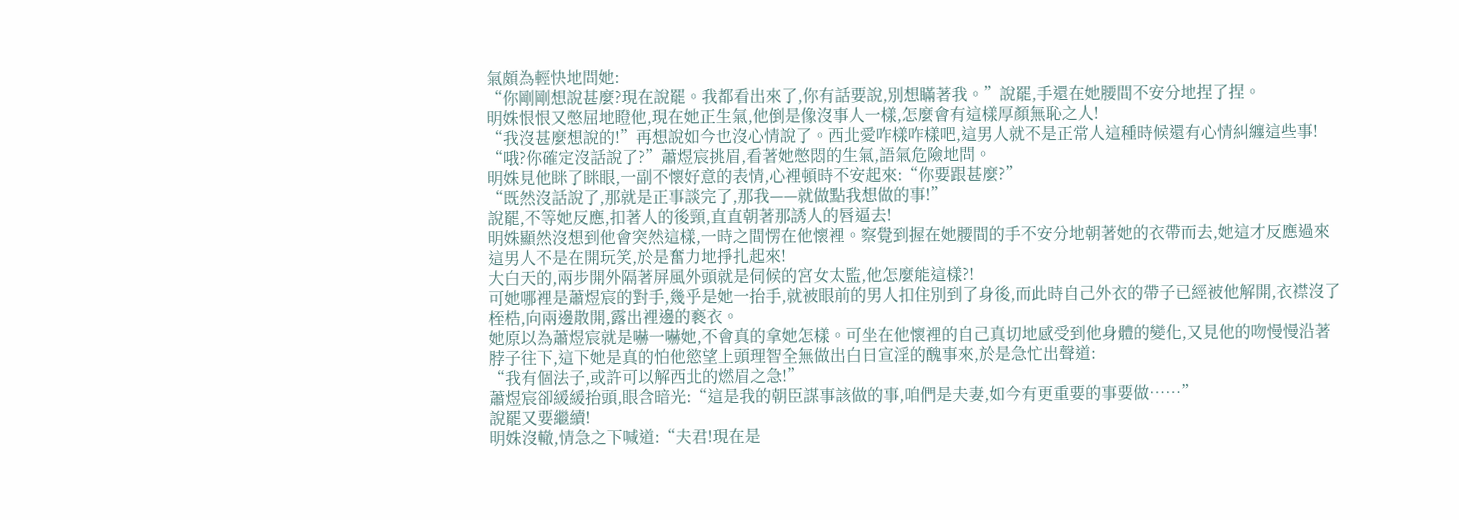氣頗為輕快地問她:
“你剛剛想說甚麼?現在說罷。我都看出來了,你有話要說,別想瞞著我。”說罷,手還在她腰間不安分地捏了捏。
明姝恨恨又憋屈地瞪他,現在她正生氣,他倒是像沒事人一樣,怎麼會有這樣厚顏無恥之人!
“我沒甚麼想說的!”再想說如今也沒心情說了。西北愛咋樣咋樣吧,這男人就不是正常人這種時候還有心情糾纏這些事!
“哦?你確定沒話說了?”蕭煜宸挑眉,看著她憋悶的生氣,語氣危險地問。
明姝見他眯了眯眼,一副不懷好意的表情,心裡頓時不安起來:“你要跟甚麼?”
“既然沒話說了,那就是正事談完了,那我——就做點我想做的事!”
說罷,不等她反應,扣著人的後頸,直直朝著那誘人的唇逼去!
明姝顯然沒想到他會突然這樣,一時之間愣在他懷裡。察覺到握在她腰間的手不安分地朝著她的衣帶而去,她這才反應過來這男人不是在開玩笑,於是奮力地掙扎起來!
大白天的,兩步開外隔著屏風外頭就是伺候的宮女太監,他怎麼能這樣?!
可她哪裡是蕭煜宸的對手,幾乎是她一抬手,就被眼前的男人扣住別到了身後,而此時自己外衣的帶子已經被他解開,衣襟沒了桎梏,向兩邊散開,露出裡邊的褻衣。
她原以為蕭煜宸就是嚇一嚇她,不會真的拿她怎樣。可坐在他懷裡的自己真切地感受到他身體的變化,又見他的吻慢慢沿著脖子往下,這下她是真的怕他慾望上頭理智全無做出白日宣淫的醜事來,於是急忙出聲道:
“我有個法子,或許可以解西北的燃眉之急!”
蕭煜宸卻緩緩抬頭,眼含暗光:“這是我的朝臣謀事該做的事,咱們是夫妻,如今有更重要的事要做……”
說罷又要繼續!
明姝沒轍,情急之下喊道:“夫君!現在是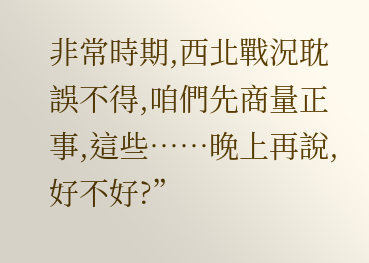非常時期,西北戰況耽誤不得,咱們先商量正事,這些……晚上再說,好不好?”